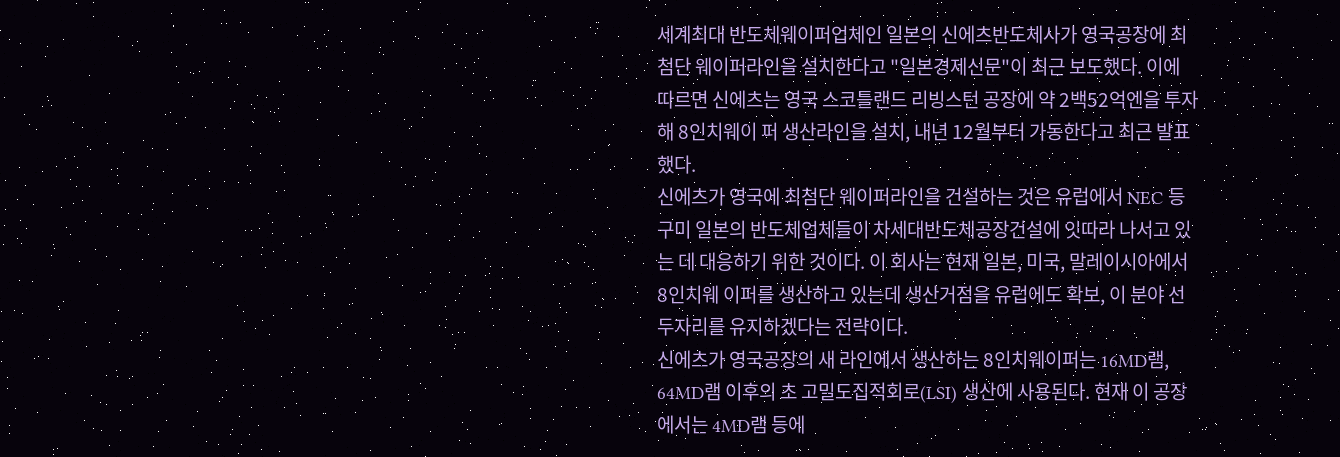세계최대 반도체웨이퍼업체인 일본의 신에츠반도체사가 영국공장에 최첨단 웨이퍼라인을 설치한다고 "일본경제신문"이 최근 보도했다. 이에 따르면 신에츠는 영국 스코틀랜드 리빙스턴 공장에 약 2백52억엔을 투자해 8인치웨이 퍼 생산라인을 설치, 내년 12월부터 가동한다고 최근 발표했다.
신에츠가 영국에 최첨단 웨이퍼라인을 건설하는 것은 유럽에서 NEC 등 구미 일본의 반도체업체들이 차세대반도체공장건설에 잇따라 나서고 있는 데 대응하기 위한 것이다. 이 회사는 현재 일본, 미국, 말레이시아에서 8인치웨 이퍼를 생산하고 있는데 생산거점을 유럽에도 확보, 이 분야 선두자리를 유지하겠다는 전략이다.
신에츠가 영국공장의 새 라인에서 생산하는 8인치웨이퍼는 16MD램, 64MD램 이후의 초 고밀도집적회로(LSI) 생산에 사용된다. 현재 이 공장에서는 4MD램 등에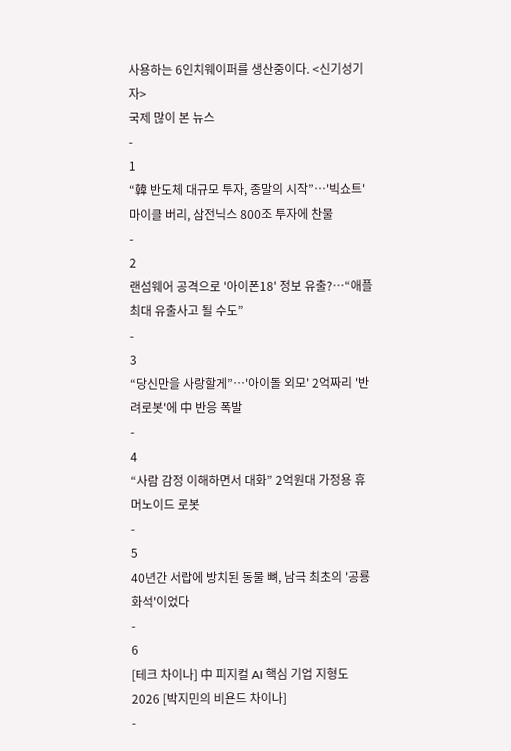사용하는 6인치웨이퍼를 생산중이다. <신기성기자>
국제 많이 본 뉴스
-
1
“韓 반도체 대규모 투자, 종말의 시작”…'빅쇼트' 마이클 버리, 삼전닉스 800조 투자에 찬물
-
2
랜섬웨어 공격으로 '아이폰18' 정보 유출?…“애플 최대 유출사고 될 수도”
-
3
“당신만을 사랑할게”…'아이돌 외모' 2억짜리 '반려로봇'에 中 반응 폭발
-
4
“사람 감정 이해하면서 대화” 2억원대 가정용 휴머노이드 로봇
-
5
40년간 서랍에 방치된 동물 뼈, 남극 최초의 '공룡 화석'이었다
-
6
[테크 차이나] 中 피지컬 AI 핵심 기업 지형도 2026 [박지민의 비욘드 차이나]
-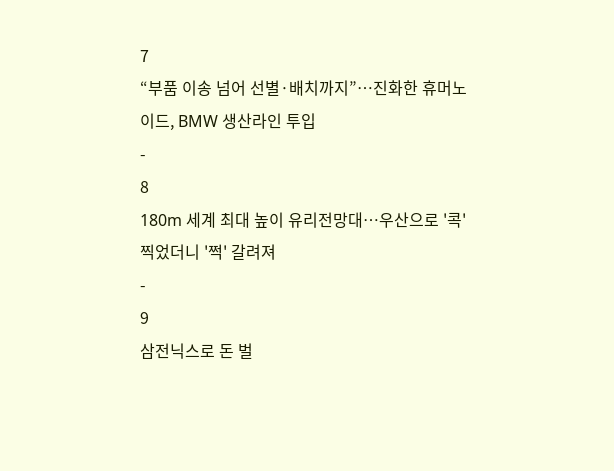7
“부품 이송 넘어 선별·배치까지”…진화한 휴머노이드, BMW 생산라인 투입
-
8
180m 세계 최대 높이 유리전망대…우산으로 '콕' 찍었더니 '쩍' 갈려져
-
9
삼전닉스로 돈 벌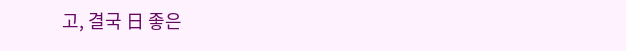고, 결국 日 좋은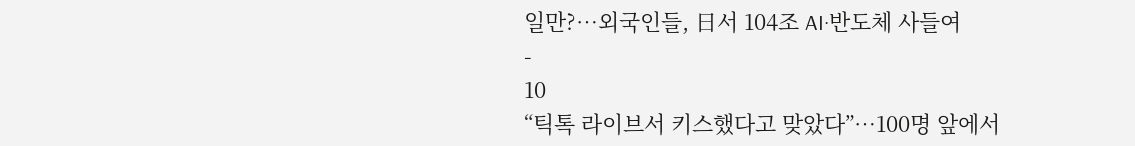일만?…외국인들, 日서 104조 AI·반도체 사들여
-
10
“틱톡 라이브서 키스했다고 맞았다”…100명 앞에서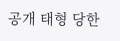공개 태형 당한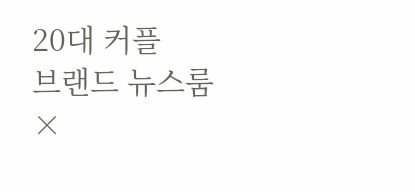20대 커플
브랜드 뉴스룸
×